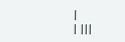|
| |||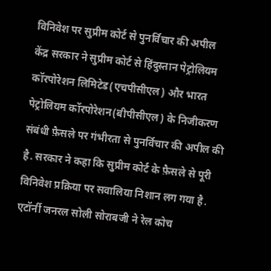विनिवेश पर सुप्रीम कोर्ट से पुनर्विचार की अपील
केंद्र सरकार ने सुप्रीम कोर्ट से हिंदुस्तान पेट्रोलियम कॉरपोरेशन लिमिटेड(एचपीसीएल) और भारत पेट्रोलियम कॉरपोरेशन(बीपीसीएल) के निजीकरण संबंधी फ़ैसले पर गंभीरता से पुनर्विचार की अपील की है. सरकार ने कहा कि सुप्रीम कोर्ट के फ़ैसले से पूरी विनिवेश प्रक्रिया पर सवालिया निशान लग गया है. एटॉर्नी जनरल सोली सोराबजी ने रेल कोच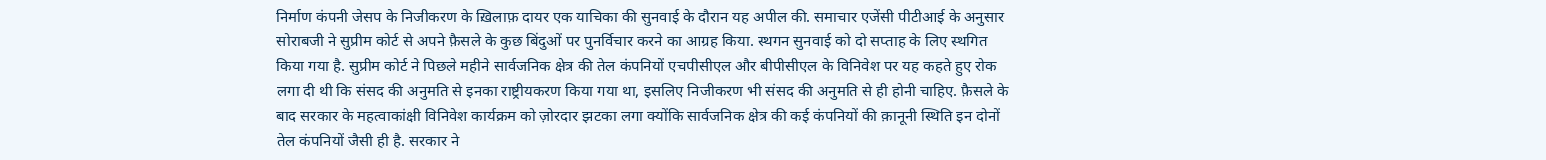निर्माण कंपनी जेसप के निजीकरण के ख़िलाफ़ दायर एक याचिका की सुनवाई के दौरान यह अपील की. समाचार एजेंसी पीटीआई के अनुसार सोराबजी ने सुप्रीम कोर्ट से अपने फ़ैसले के कुछ बिंदुओं पर पुनर्विचार करने का आग्रह किया. स्थगन सुनवाई को दो सप्ताह के लिए स्थगित किया गया है. सुप्रीम कोर्ट ने पिछले महीने सार्वजनिक क्षेत्र की तेल कंपनियों एचपीसीएल और बीपीसीएल के विनिवेश पर यह कहते हुए रोक लगा दी थी कि संसद की अनुमति से इनका राष्ट्रीयकरण किया गया था, इसलिए निजीकरण भी संसद की अनुमति से ही होनी चाहिए. फ़ैसले के बाद सरकार के महत्वाकांक्षी विनिवेश कार्यक्रम को ज़ोरदार झटका लगा क्योंकि सार्वजनिक क्षेत्र की कई कंपनियों की क़ानूनी स्थिति इन दोनों तेल कंपनियों जैसी ही है. सरकार ने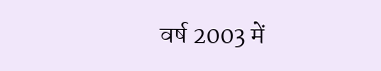वर्ष 2003 में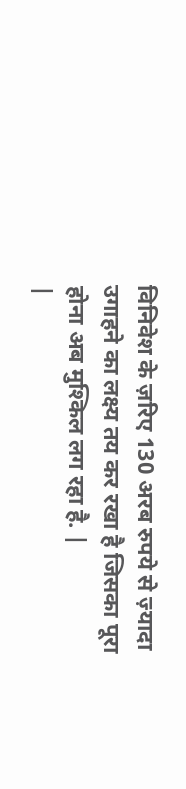विनिवेश के ज़रिए 130 अरब रुपये से ज़्यादा उगाहने का लक्ष्य तय कर रखा है जिसका पूरा होना अब मुश्किल लग रहा है. |
|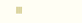|||